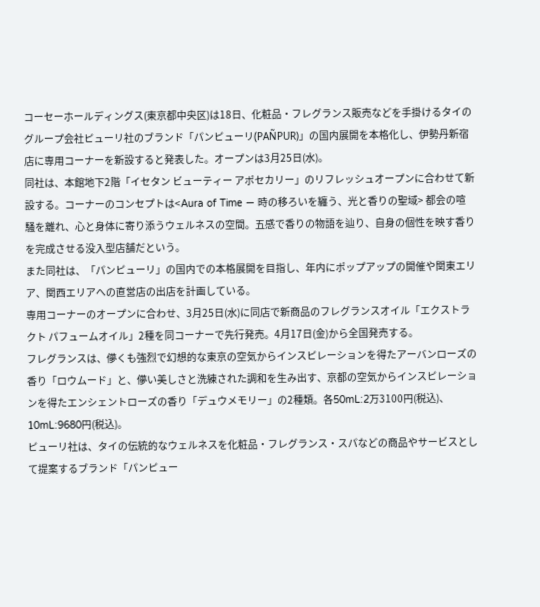コーセーホールディングス(東京都中央区)は18日、化粧品・フレグランス販売などを手掛けるタイのグループ会社ピューリ社のブランド「パンピューリ(PAÑPUR)」の国内展開を本格化し、伊勢丹新宿店に専用コーナーを新設すると発表した。オープンは3月25日(水)。
同社は、本館地下2階「イセタン ビューティー アポセカリー」のリフレッシュオープンに合わせて新設する。コーナーのコンセプトは<Aura of Time ― 時の移ろいを纏う、光と香りの聖域> 都会の喧騒を離れ、心と身体に寄り添うウェルネスの空間。五感で香りの物語を辿り、自身の個性を映す香りを完成させる没入型店舗だという。
また同社は、「パンピューリ」の国内での本格展開を目指し、年内にポップアップの開催や関東エリア、関西エリアへの直営店の出店を計画している。
専用コーナーのオープンに合わせ、3月25日(水)に同店で新商品のフレグランスオイル「エクストラクト パフュームオイル」2種を同コーナーで先行発売。4月17日(金)から全国発売する。
フレグランスは、儚くも強烈で幻想的な東京の空気からインスピレーションを得たアーバンローズの香り「ロウムード」と、儚い美しさと洗練された調和を生み出す、京都の空気からインスピレーションを得たエンシェントローズの香り「デュウメモリー」の2種類。各50mL:2万3100円(税込)、10mL:9680円(税込)。
ピューリ社は、タイの伝統的なウェルネスを化粧品・フレグランス・スパなどの商品やサービスとして提案するブランド「パンピュー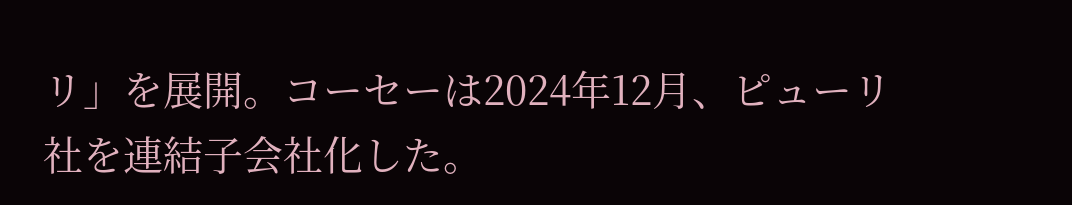リ」を展開。コーセーは2024年12月、ピューリ社を連結子会社化した。